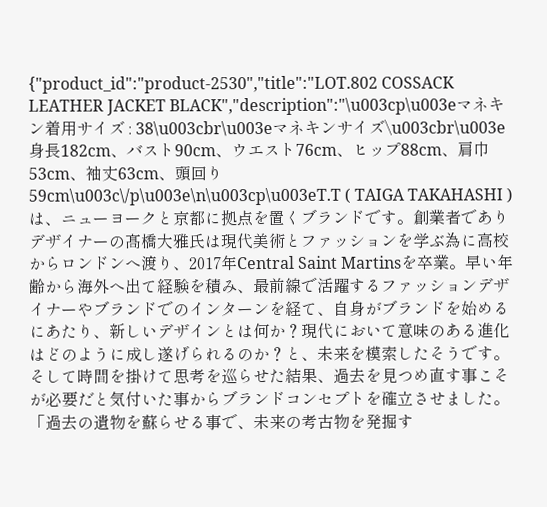{"product_id":"product-2530","title":"LOT.802 COSSACK LEATHER JACKET BLACK","description":"\u003cp\u003eマネキン着用サイズ : 38\u003cbr\u003eマネキンサイズ\u003cbr\u003e身長182cm、バスト90cm、ウエスト76cm、ヒップ88cm、肩巾53cm、袖丈63cm、頭回り59cm\u003c\/p\u003e\n\u003cp\u003eT.T ( TAIGA TAKAHASHI ) は、ニューヨークと京都に拠点を置くブランドです。創業者でありデザイナーの髙橋大雅氏は現代美術とファッションを学ぶ為に高校からロンドンへ渡り、2017年Central Saint Martinsを卒業。早い年齢から海外へ出て経験を積み、最前線で活躍するファッションデザイナーやブランドでのインターンを経て、自身がブランドを始めるにあたり、新しいデザインとは何か？現代において意味のある進化はどのように成し遂げられるのか？と、未来を模索したそうです。そして時間を掛けて思考を巡らせた結果、過去を見つめ直す事こそが必要だと気付いた事からブランドコンセプトを確立させました。「過去の遺物を蘇らせる事で、未来の考古物を発掘す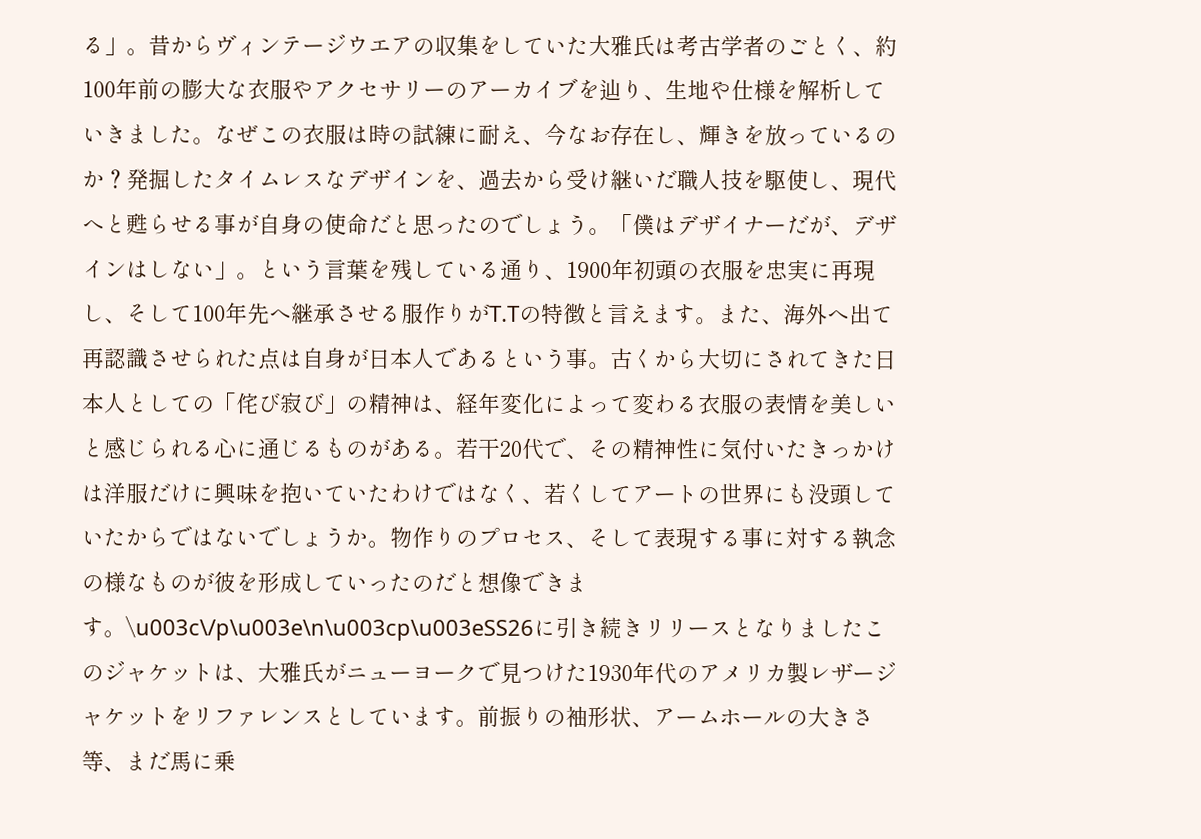る」。昔からヴィンテージウエアの収集をしていた大雅氏は考古学者のごとく、約100年前の膨大な衣服やアクセサリーのアーカイブを辿り、生地や仕様を解析していきました。なぜこの衣服は時の試練に耐え、今なお存在し、輝きを放っているのか？発掘したタイムレスなデザインを、過去から受け継いだ職人技を駆使し、現代へと甦らせる事が自身の使命だと思ったのでしょう。「僕はデザイナーだが、デザインはしない」。という言葉を残している通り、1900年初頭の衣服を忠実に再現し、そして100年先へ継承させる服作りがT.Tの特徴と言えます。また、海外へ出て再認識させられた点は自身が日本人であるという事。古くから大切にされてきた日本人としての「侘び寂び」の精神は、経年変化によって変わる衣服の表情を美しいと感じられる心に通じるものがある。若干20代で、その精神性に気付いたきっかけは洋服だけに興味を抱いていたわけではなく、若くしてアートの世界にも没頭していたからではないでしょうか。物作りのプロセス、そして表現する事に対する執念の様なものが彼を形成していったのだと想像できます。\u003c\/p\u003e\n\u003cp\u003eSS26に引き続きリリースとなりましたこのジャケットは、大雅氏がニューヨークで見つけた1930年代のアメリカ製レザージャケットをリファレンスとしています。前振りの袖形状、アームホールの大きさ等、まだ馬に乗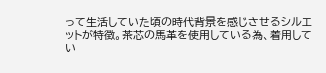って生活していた頃の時代背景を感じさせるシルエットが特徴。茶芯の馬革を使用している為、着用してい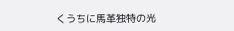くうちに馬革独特の光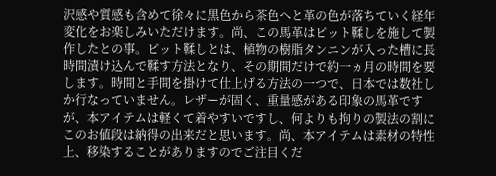沢感や質感も含めて徐々に黒色から茶色へと革の色が落ちていく経年変化をお楽しみいただけます。尚、この馬革はピット鞣しを施して製作したとの事。ピット鞣しとは、植物の樹脂タンニンが入った槽に長時間漬け込んで鞣す方法となり、その期間だけで約一ヵ月の時間を要します。時間と手間を掛けて仕上げる方法の一つで、日本では数社しか行なっていません。レザーが固く、重量感がある印象の馬革ですが、本アイテムは軽くて着やすいですし、何よりも拘りの製法の割にこのお値段は納得の出来だと思います。尚、本アイテムは素材の特性上、移染することがありますのでご注目くだ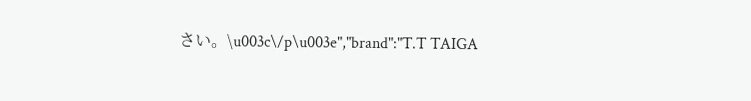さい。\u003c\/p\u003e","brand":"T.T TAIGA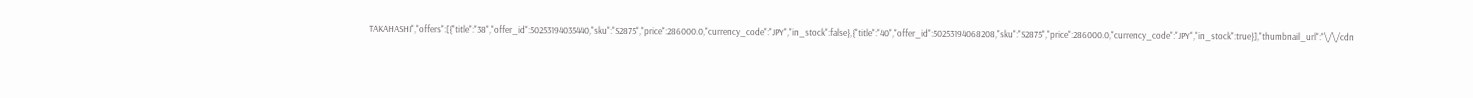TAKAHASHI","offers":[{"title":"38","offer_id":50253194035440,"sku":"S2875","price":286000.0,"currency_code":"JPY","in_stock":false},{"title":"40","offer_id":50253194068208,"sku":"S2875","price":286000.0,"currency_code":"JPY","in_stock":true}],"thumbnail_url":"\/\/cdn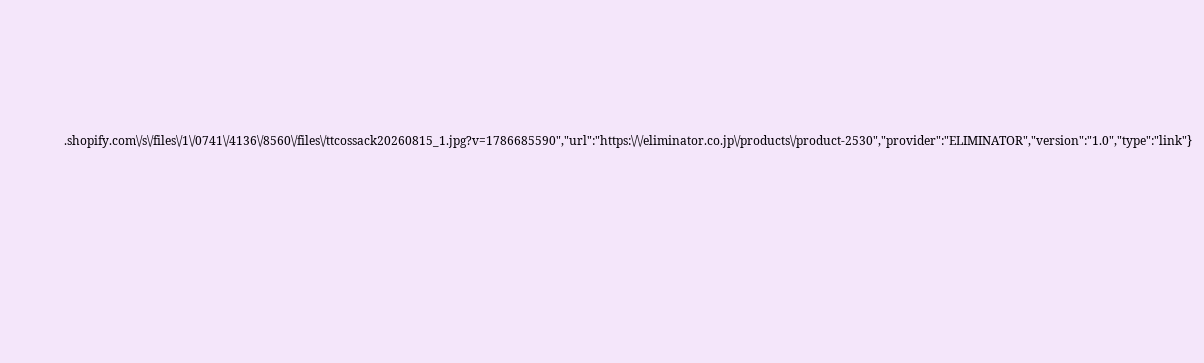.shopify.com\/s\/files\/1\/0741\/4136\/8560\/files\/ttcossack20260815_1.jpg?v=1786685590","url":"https:\/\/eliminator.co.jp\/products\/product-2530","provider":"ELIMINATOR","version":"1.0","type":"link"}